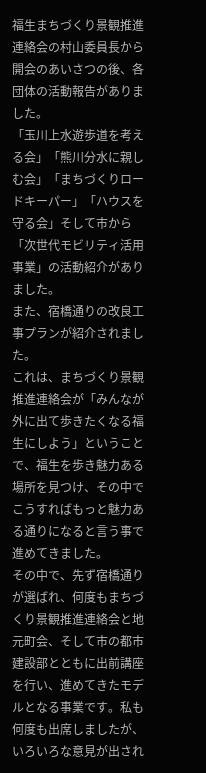福生まちづくり景観推進連絡会の村山委員長から開会のあいさつの後、各団体の活動報告がありました。
「玉川上水遊歩道を考える会」「熊川分水に親しむ会」「まちづくりロードキーパー」「ハウスを守る会」そして市から「次世代モビリティ活用事業」の活動紹介がありました。
また、宿橋通りの改良工事プランが紹介されました。
これは、まちづくり景観推進連絡会が「みんなが外に出て歩きたくなる福生にしよう」ということで、福生を歩き魅力ある場所を見つけ、その中でこうすればもっと魅力ある通りになると言う事で進めてきました。
その中で、先ず宿橋通りが選ばれ、何度もまちづくり景観推進連絡会と地元町会、そして市の都市建設部とともに出前講座を行い、進めてきたモデルとなる事業です。私も何度も出席しましたが、いろいろな意見が出され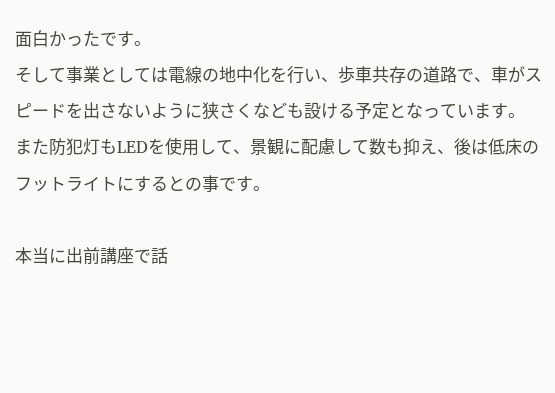面白かったです。
そして事業としては電線の地中化を行い、歩車共存の道路で、車がスピードを出さないように狭さくなども設ける予定となっています。
また防犯灯もLEDを使用して、景観に配慮して数も抑え、後は低床のフットライトにするとの事です。

本当に出前講座で話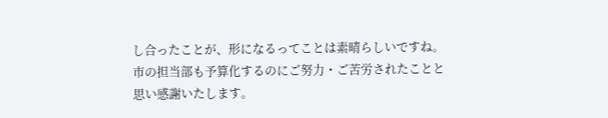し合ったことが、形になるってことは素晴らしいですね。
市の担当部も予算化するのにご努力・ご苦労されたことと思い感謝いたします。